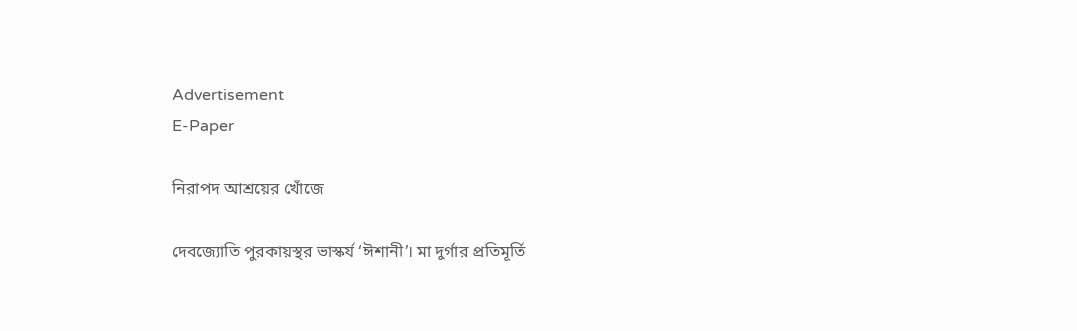Advertisement
E-Paper

নিরাপদ আশ্রয়ের খোঁজে

দেবজ্যোতি পুরকায়স্থর ভাস্কর্য ‘ঈশানী’। মা দুর্গার প্রতিমূর্তি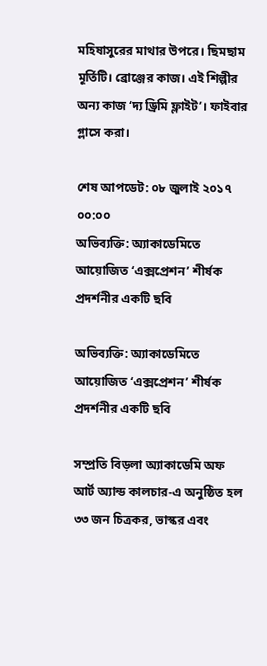মহিষাসুরের মাথার উপরে। ছিমছাম মূর্তিটি। ব্রোঞ্জের কাজ। এই শিল্পীর অন্য কাজ ‘দ্য ড্রিমি ফ্লাইট’। ফাইবার গ্লাসে করা।

শেষ আপডেট: ০৮ জুলাই ২০১৭ ০০:০০
অভিব্যক্তি: অ্যাকাডেমিতে আয়োজিত ‘এক্সপ্রেশন’ শীর্ষক প্রদর্শনীর একটি ছবি

অভিব্যক্তি: অ্যাকাডেমিতে আয়োজিত ‘এক্সপ্রেশন’ শীর্ষক প্রদর্শনীর একটি ছবি

সম্প্রতি বিড়লা অ্যাকাডেমি অফ আর্ট অ্যান্ড কালচার-এ অনুষ্ঠিত হল ৩৩ জন চিত্রকর, ভাস্কর এবং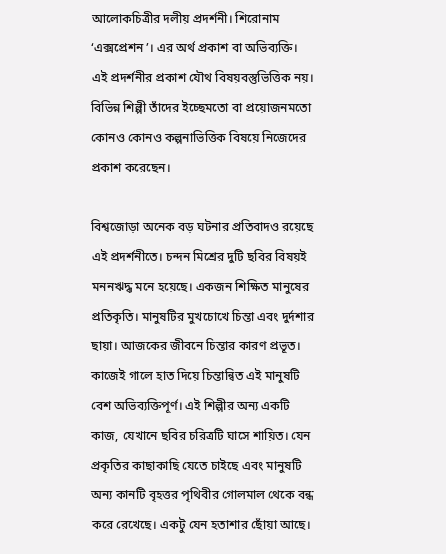আলোকচিত্রীর দলীয় প্রদর্শনী। শিরোনাম ‘এক্সপ্রেশন’। এর অর্থ প্রকাশ বা অভিব্যক্তি। এই প্রদর্শনীর প্রকাশ যৌথ বিষয়বস্তুভিত্তিক নয়। বিভিন্ন শিল্পী তাঁদের ইচ্ছেমতো বা প্রয়োজনমতো কোনও কোনও কল্পনাভিত্তিক বিষয়ে নিজেদের প্রকাশ করেছেন।

বিশ্বজোড়া অনেক বড় ঘটনার প্রতিবাদও রয়েছে এই প্রদর্শনীতে। চন্দন মিশ্রের দুটি ছবির বিষয়ই মননঋদ্ধ মনে হয়েছে। একজন শিক্ষিত মানুষের প্রতিকৃতি। মানুষটির মুখচোখে চিন্তা এবং দুর্দশার ছায়া। আজকের জীবনে চিন্তার কারণ প্রভূত। কাজেই গালে হাত দিয়ে চিন্তান্বিত এই মানুষটি বেশ অভিব্যক্তিপূর্ণ। এই শিল্পীর অন্য একটি কাজ, যেখানে ছবির চরিত্রটি ঘাসে শায়িত। যেন প্রকৃতির কাছাকাছি যেতে চাইছে এবং মানুষটি অন্য কানটি বৃহত্তর পৃথিবীর গোলমাল থেকে বন্ধ করে রেখেছে। একটু যেন হতাশার ছোঁয়া আছে।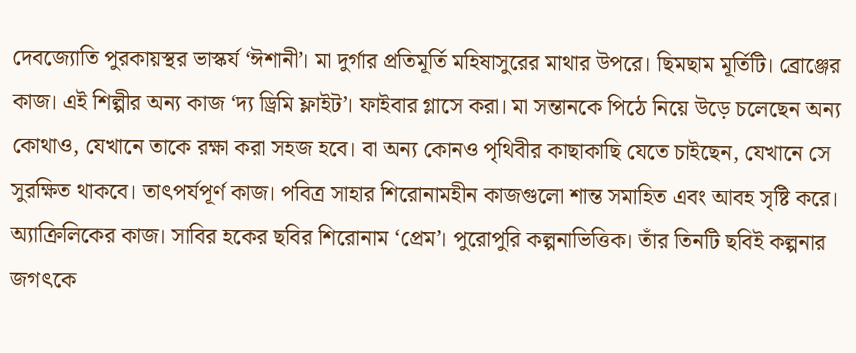দেবজ্যোতি পুরকায়স্থর ভাস্কর্য ‘ঈশানী’। মা দুর্গার প্রতিমূর্তি মহিষাসুরের মাথার উপরে। ছিমছাম মূর্তিটি। ব্রোঞ্জের কাজ। এই শিল্পীর অন্য কাজ ‘দ্য ড্রিমি ফ্লাইট’। ফাইবার গ্লাসে করা। মা সন্তানকে পিঠে নিয়ে উড়ে চলেছেন অন্য কোথাও, যেখানে তাকে রক্ষা করা সহজ হবে। বা অন্য কোনও পৃথিবীর কাছাকাছি যেতে চাইছেন, যেখানে সে সুরক্ষিত থাকবে। তাৎপর্যপূর্ণ কাজ। পবিত্র সাহার শিরোনামহীন কাজগুলো শান্ত সমাহিত এবং আবহ সৃষ্টি করে। অ্যাক্রিলিকের কাজ। সাবির হকের ছবির শিরোনাম ‘প্রেম’। পুরোপুরি কল্পনাভিত্তিক। তাঁর তিনটি ছবিই কল্পনার জগৎকে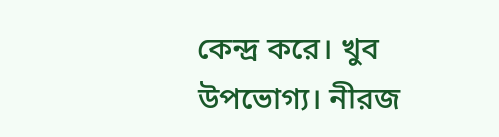কেন্দ্র করে। খুব উপভোগ্য। নীরজ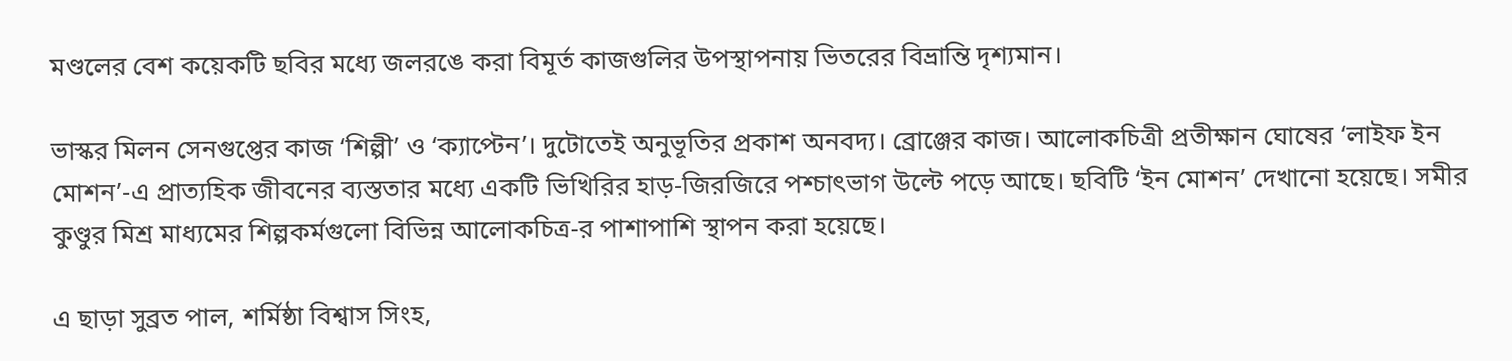মণ্ডলের বেশ কয়েকটি ছবির মধ্যে জলরঙে করা বিমূর্ত কাজগুলির উপস্থাপনায় ভিতরের বিভ্রান্তি দৃশ্যমান।

ভাস্কর মিলন সেনগুপ্তের কাজ ‘শিল্পী’ ও ‘ক্যাপ্টেন’। দুটোতেই অনুভূতির প্রকাশ অনবদ্য। ব্রোঞ্জের কাজ। আলোকচিত্রী প্রতীক্ষান ঘোষের ‘লাইফ ইন মোশন’-এ প্রাত্যহিক জীবনের ব্যস্ততার মধ্যে একটি ভিখিরির হাড়-জিরজিরে পশ্চাৎভাগ উল্টে পড়ে আছে। ছবিটি ‘ইন মোশন’ দেখানো হয়েছে। সমীর কুণ্ডুর মিশ্র মাধ্যমের শিল্পকর্মগুলো বিভিন্ন আলোকচিত্র-র পাশাপাশি স্থাপন করা হয়েছে।

এ ছাড়া সুব্রত পাল, শর্মিষ্ঠা বিশ্বাস সিংহ,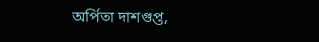অর্পিতা দাশগুপ্ত,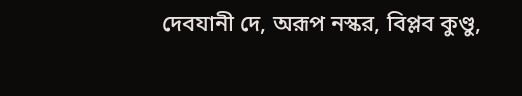দেবযানী দে, অরূপ নস্কর, বিপ্লব কুণ্ডু,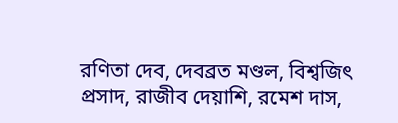রণিতা দেব, দেবব্রত মণ্ডল, বিশ্বজিৎ প্রসাদ, রাজীব দেয়াশি, রমেশ দাস,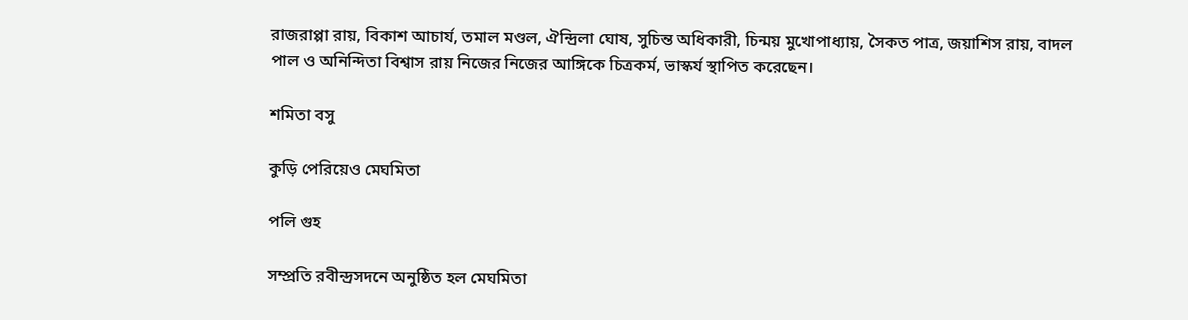রাজরাপ্পা রায়, বিকাশ আচার্য, তমাল মণ্ডল, ঐন্দ্রিলা ঘোষ, সুচিন্ত অধিকারী, চিন্ময় মুখোপাধ্যায়, সৈকত পাত্র, জয়াশিস রায়, বাদল পাল ও অনিন্দিতা বিশ্বাস রায় নিজের নিজের আঙ্গিকে চিত্রকর্ম, ভাস্কর্য স্থাপিত করেছেন।

শমিতা বসু

কুড়ি পেরিয়েও মেঘমিতা

পলি গুহ

সম্প্রতি রবীন্দ্রসদনে অনুষ্ঠিত হল মেঘমিতা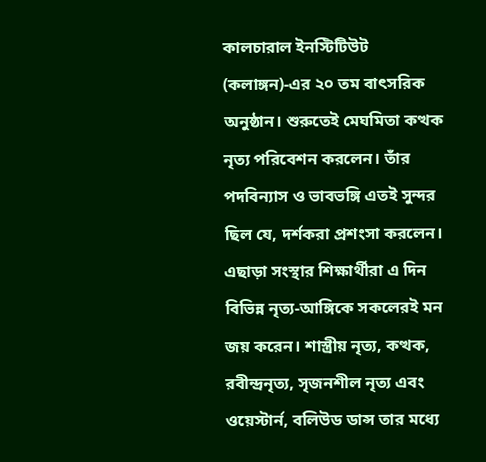কালচারাল ইনস্টিটিউট (কলাঙ্গন)-এর ২০ তম বাৎসরিক অনুষ্ঠান। শুরুতেই মেঘমিতা কত্থক নৃত্য পরিবেশন করলেন। তাঁর পদবিন্যাস ও ভাবভঙ্গি এতই সুন্দর ছিল যে, দর্শকরা প্রশংসা করলেন। এছাড়া সংস্থার শিক্ষার্থীরা এ দিন বিভিন্ন নৃত্য-আঙ্গিকে সকলেরই মন জয় করেন। শাস্ত্রীয় নৃত্য, কত্থক, রবীন্দ্রনৃত্য, সৃজনশীল নৃত্য এবং ওয়েস্টার্ন, বলিউড ডান্স তার মধ্যে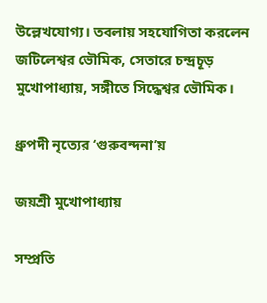উল্লেখযোগ্য। তবলায় সহযোগিতা করলেন জটিলেশ্বর ভৌমিক, সেতারে চন্দ্রচূড় মুখোপাধ্যায়, সঙ্গীতে সিদ্ধেশ্বর ভৌমিক।

ধ্রুপদী নৃত্যের ‘গুরুবন্দনা’য়

জয়শ্রী মুখোপাধ্যায়

সম্প্রতি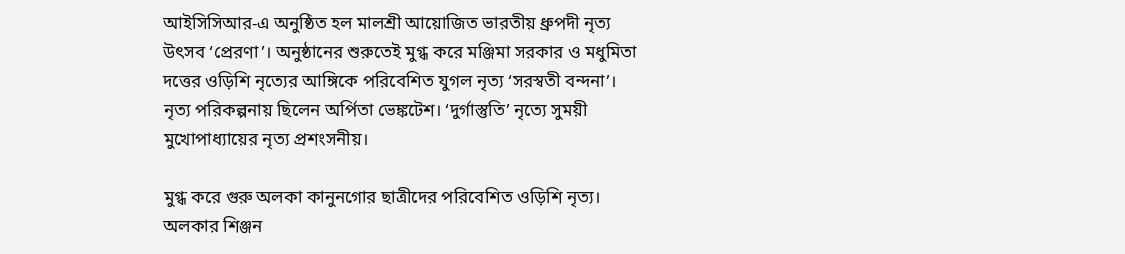আইসিসিআর-এ অনুষ্ঠিত হল মালশ্রী আয়োজিত ভারতীয় ধ্রুপদী নৃত্য উৎসব ‘প্রেরণা’। অনুষ্ঠানের শুরুতেই মুগ্ধ করে মঞ্জিমা সরকার ও মধুমিতা দত্তের ওড়িশি নৃত্যের আঙ্গিকে পরিবেশিত যুগল নৃত্য ‘সরস্বতী বন্দনা’। নৃত্য পরিকল্পনায় ছিলেন অর্পিতা ভেঙ্কটেশ। ‘দুর্গাস্তুতি’ নৃত্যে সুময়ী মুখোপাধ্যায়ের নৃত্য প্রশংসনীয়।

মুগ্ধ করে গুরু অলকা কানুনগোর ছাত্রীদের পরিবেশিত ওড়িশি নৃত্য। অলকার শিঞ্জন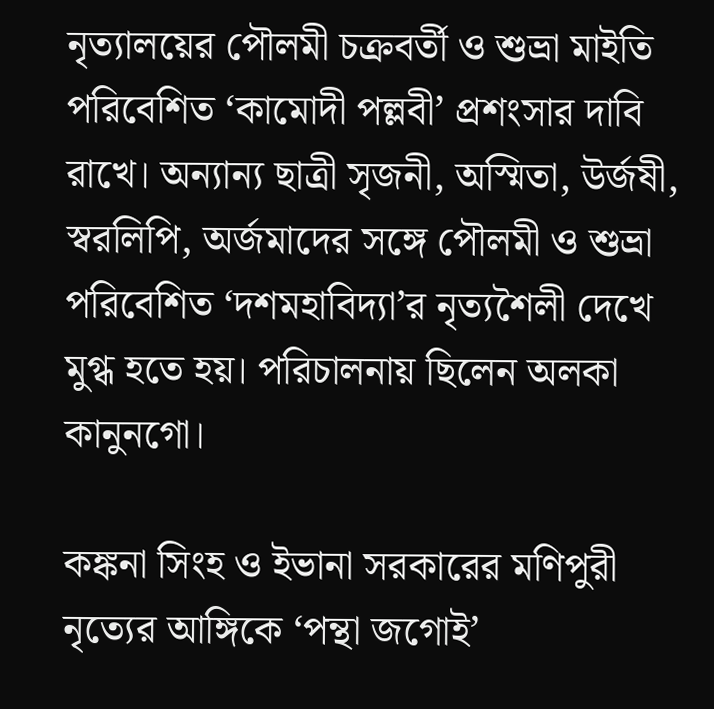নৃত্যালয়ের পৌলমী চক্রবর্তী ও শুভ্রা মাইতি পরিবেশিত ‘কামোদী পল্লবী’ প্রশংসার দাবি রাখে। অন্যান্য ছাত্রী সৃজনী, অস্মিতা, উর্জষী, স্বরলিপি, অর্জমাদের সঙ্গে পৌলমী ও শুভ্রা পরিবেশিত ‘দশমহাবিদ্যা’র নৃত্যশৈলী দেখে মুগ্ধ হতে হয়। পরিচালনায় ছিলেন অলকা কানুনগো।

কঙ্কনা সিংহ ও ইভানা সরকারের মণিপুরী নৃত্যের আঙ্গিকে ‘পন্থা জগোই’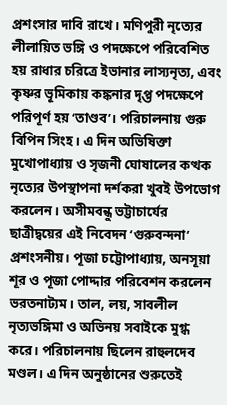প্রশংসার দাবি রাখে। মণিপুরী নৃত্যের লীলায়িত ভঙ্গি ও পদক্ষেপে পরিবেশিত হয় রাধার চরিত্রে ইভানার লাস্যনৃত্য, এবং কৃষ্ণর ভূমিকায় কঙ্কনার দৃপ্ত পদক্ষেপে পরিপূর্ণ হয় ‘তাণ্ডব’। পরিচালনায় গুরু বিপিন সিংহ। এ দিন অভিষিক্তা মুখোপাধ্যায় ও সৃজনী ঘোষালের কত্থক নৃত্যের উপস্থাপনা দর্শকরা খুবই উপভোগ করলেন। অসীমবন্ধু ভট্টাচার্যের ছাত্রীদ্বয়ের এই নিবেদন ‘গুরুবন্দনা’ প্রশংসনীয়। পূজা চট্টোপাধ্যায়, অনসূয়া শূর ও পূজা পোদ্দার পরিবেশন করলেন ভরতনাট্যম। তাল, লয়, সাবলীল নৃত্যভঙ্গিমা ও অভিনয় সবাইকে মুগ্ধ করে। পরিচালনায় ছিলেন রাহুলদেব মণ্ডল। এ দিন অনুষ্ঠানের শুরুতেই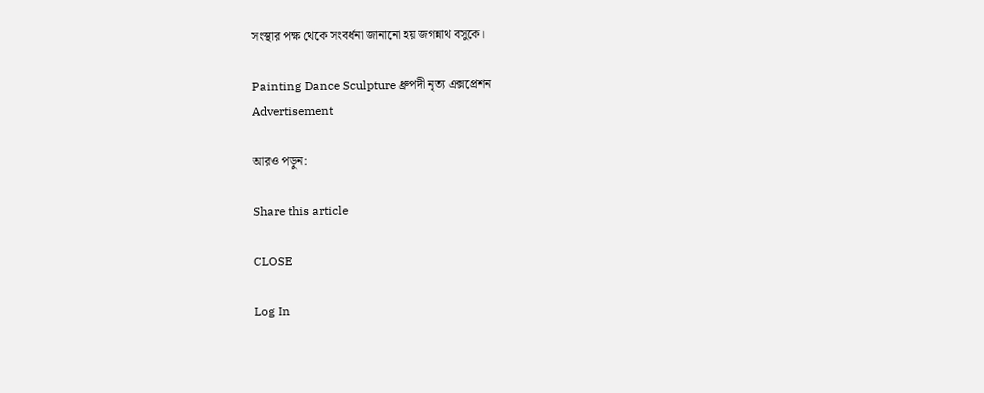সংস্থার পক্ষ থেকে সংবর্ধনা জানানো হয় জগন্নাথ বসুকে।

Painting Dance Sculpture ধ্রুপদী নৃত্য এক্সপ্রেশন
Advertisement

আরও পড়ুন:

Share this article

CLOSE

Log In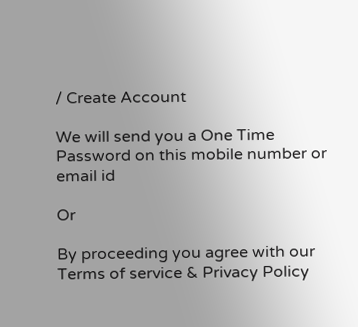/ Create Account

We will send you a One Time Password on this mobile number or email id

Or

By proceeding you agree with our Terms of service & Privacy Policy